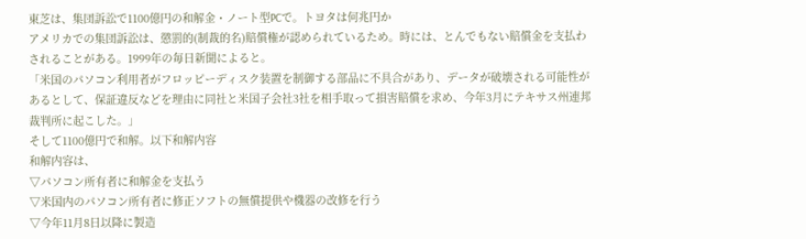東芝は、集団訴訟で1100億円の和解金・ノート型PCで。トヨタは何兆円か
アメリカでの集団訴訟は、懲罰的(制裁的名)賠償権が認められているため。時には、とんでもない賠償金を支払わされることがある。1999年の毎日新聞によると。
「米国のパソコン利用者がフロッピーディスク装置を制御する部品に不具合があり、データが破壊される可能性があるとして、保証違反などを理由に同社と米国子会社3社を相手取って損害賠償を求め、今年3月にテキサス州連邦裁判所に起こした。」
そして1100億円で和解。以下和解内容
和解内容は、
▽パソコン所有者に和解金を支払う
▽米国内のパソコン所有者に修正ソフトの無償提供や機器の改修を行う
▽今年11月8日以降に製造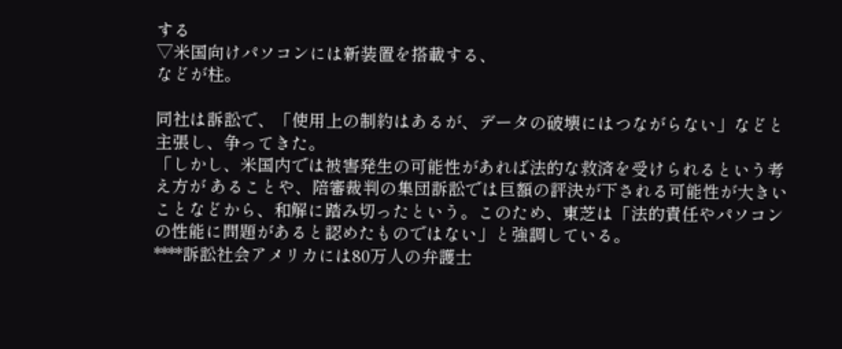する
▽米国向けパソコンには新装置を搭載する、
などが柱。

同社は訴訟で、「使用上の制約はあるが、データの破壊にはつながらない」などと 主張し、争ってきた。
「しかし、米国内では被害発生の可能性があれば法的な救済を受けられるという考え方が あることや、陪審裁判の集団訴訟では巨額の評決が下される可能性が大きいことなどから、和解に踏み切ったという。このため、東芝は「法的責任やパソコンの性能に問題があると認めたものではない」と強調している。
****訴訟社会アメリカには80万人の弁護士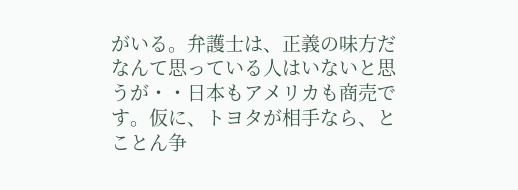がいる。弁護士は、正義の味方だなんて思っている人はいないと思うが・・日本もアメリカも商売です。仮に、トヨタが相手なら、とことん争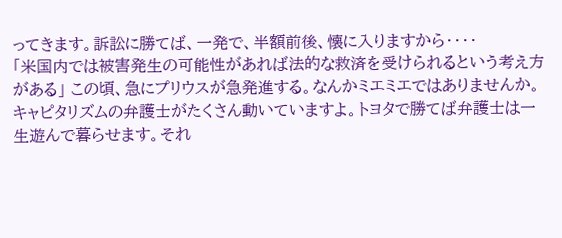ってきます。訴訟に勝てば、一発で、半額前後、懐に入りますから・・・・
「米国内では被害発生の可能性があれば法的な救済を受けられるという考え方がある」 この頃、急にプリウスが急発進する。なんかミエミエではありませんか。
キャピタリズムの弁護士がたくさん動いていますよ。トヨタで勝てば弁護士は一生遊んで暮らせます。それ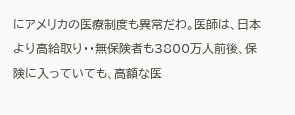にアメリカの医療制度も異常だわ。医師は、日本より高給取り・・無保険者も3800万人前後、保険に入っていても、高額な医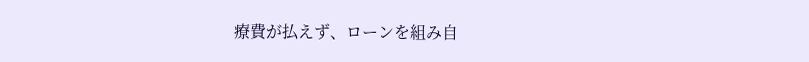療費が払えず、ローンを組み自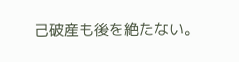己破産も後を絶たない。